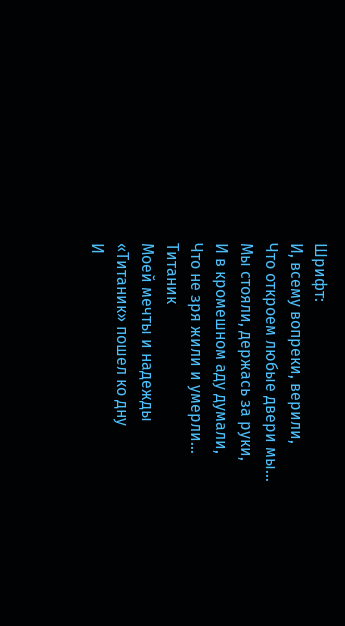Шрифт:
И, всему вопреки, верили,
Что откроем любые двери мы…
Мы стояли, держась за руки,
И в кромешном аду думали,
Что не зря жили и умерли…
Титаник
Моей мечты и надежды
«Титаник» пошел ко дну
И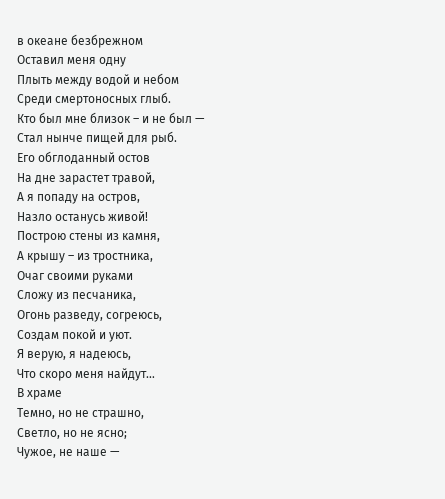в океане безбрежном
Оставил меня одну
Плыть между водой и небом
Среди смертоносных глыб.
Кто был мне близок – и не был —
Стал нынче пищей для рыб.
Его обглоданный остов
На дне зарастет травой,
А я попаду на остров,
Назло останусь живой!
Построю стены из камня,
А крышу – из тростника,
Очаг своими руками
Сложу из песчаника,
Огонь разведу, согреюсь,
Создам покой и уют.
Я верую, я надеюсь,
Что скоро меня найдут…
В храме
Темно, но не страшно,
Светло, но не ясно;
Чужое, не наше —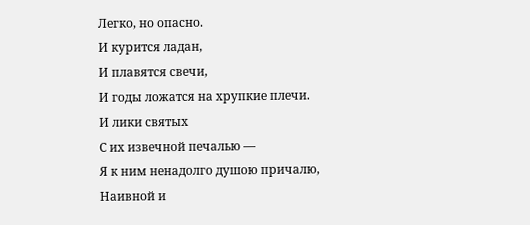Легко, но опасно.
И курится ладан,
И плавятся свечи,
И годы ложатся на хрупкие плечи.
И лики святых
С их извечной печалью —
Я к ним ненадолго душою причалю,
Наивной и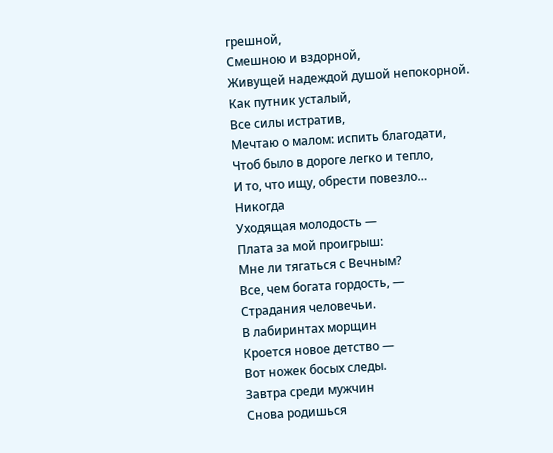грешной,
Смешною и вздорной,
Живущей надеждой душой непокорной.
Как путник усталый,
Все силы истратив,
Мечтаю о малом: испить благодати,
Чтоб было в дороге легко и тепло,
И то, что ищу, обрести повезло…
Никогда
Уходящая молодость —
Плата за мой проигрыш:
Мне ли тягаться с Вечным?
Все, чем богата гордость, —
Страдания человечьи.
В лабиринтах морщин
Кроется новое детство —
Вот ножек босых следы.
Завтра среди мужчин
Снова родишься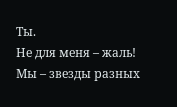Ты.
Не для меня – жаль!
Мы – звезды разных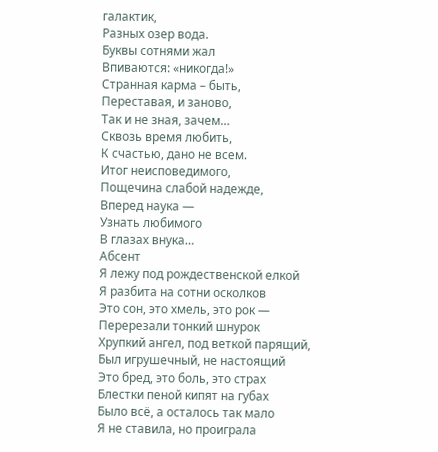галактик,
Разных озер вода.
Буквы сотнями жал
Впиваются: «никогда!»
Странная карма – быть,
Переставая, и заново,
Так и не зная, зачем…
Сквозь время любить,
К счастью, дано не всем.
Итог неисповедимого,
Пощечина слабой надежде,
Вперед наука —
Узнать любимого
В глазах внука…
Абсент
Я лежу под рождественской елкой
Я разбита на сотни осколков
Это сон, это хмель, это рок —
Перерезали тонкий шнурок
Хрупкий ангел, под веткой парящий,
Был игрушечный, не настоящий
Это бред, это боль, это страх
Блестки пеной кипят на губах
Было всё, а осталось так мало
Я не ставила, но проиграла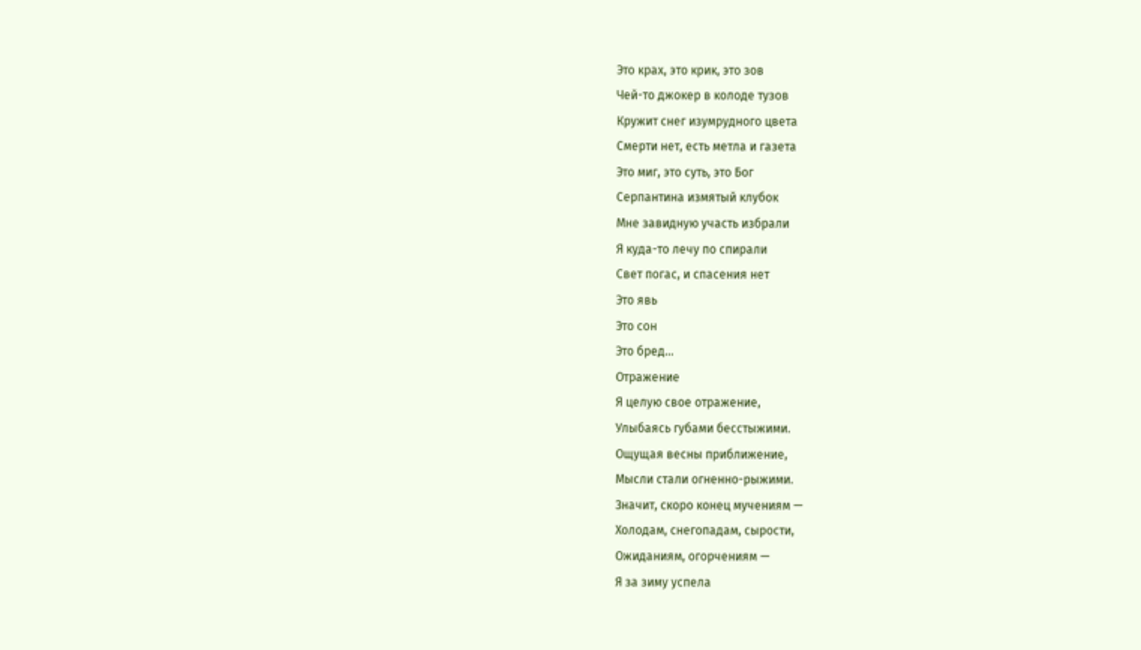Это крах, это крик, это зов
Чей-то джокер в колоде тузов
Кружит снег изумрудного цвета
Смерти нет, есть метла и газета
Это миг, это суть, это Бог
Серпантина измятый клубок
Мне завидную участь избрали
Я куда-то лечу по спирали
Свет погас, и спасения нет
Это явь
Это сон
Это бред…
Отражение
Я целую свое отражение,
Улыбаясь губами бесстыжими.
Ощущая весны приближение,
Мысли стали огненно-рыжими.
Значит, скоро конец мучениям —
Холодам, снегопадам, сырости,
Ожиданиям, огорчениям —
Я за зиму успела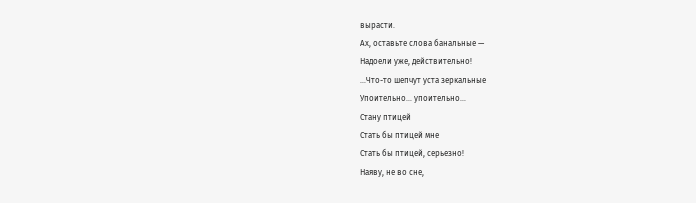вырасти.
Ах, оставьте слова банальные —
Надоели уже, действительно!
…Что-то шепчут уста зеркальные
Упоительно… упоительно…
Стану птицей
Стать бы птицей мне
Стать бы птицей, серьезно!
Наяву, не во сне,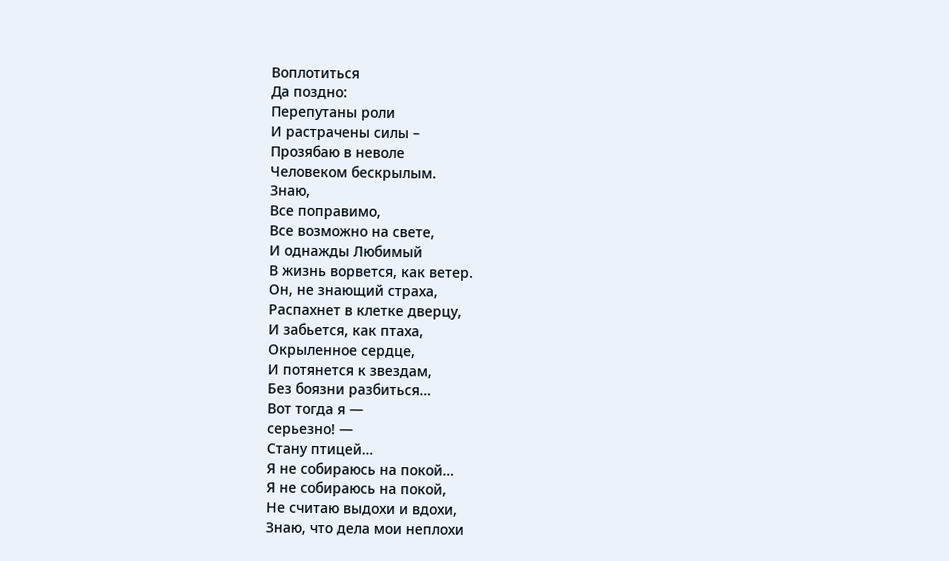Воплотиться
Да поздно:
Перепутаны роли
И растрачены силы –
Прозябаю в неволе
Человеком бескрылым.
Знаю,
Все поправимо,
Все возможно на свете,
И однажды Любимый
В жизнь ворвется, как ветер.
Он, не знающий страха,
Распахнет в клетке дверцу,
И забьется, как птаха,
Окрыленное сердце,
И потянется к звездам,
Без боязни разбиться…
Вот тогда я —
серьезно! —
Стану птицей…
Я не собираюсь на покой…
Я не собираюсь на покой,
Не считаю выдохи и вдохи,
Знаю, что дела мои неплохи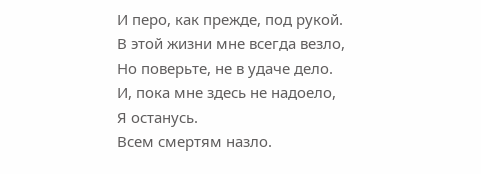И перо, как прежде, под рукой.
В этой жизни мне всегда везло,
Но поверьте, не в удаче дело.
И, пока мне здесь не надоело,
Я останусь.
Всем смертям назло.